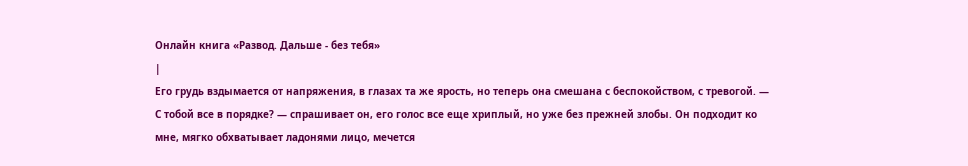Онлайн книга «Развод. Дальше - без тебя»
|
Его грудь вздымается от напряжения, в глазах та же ярость, но теперь она смешана с беспокойством, с тревогой. — С тобой все в порядке? — спрашивает он, его голос все еще хриплый, но уже без прежней злобы. Он подходит ко мне, мягко обхватывает ладонями лицо, мечется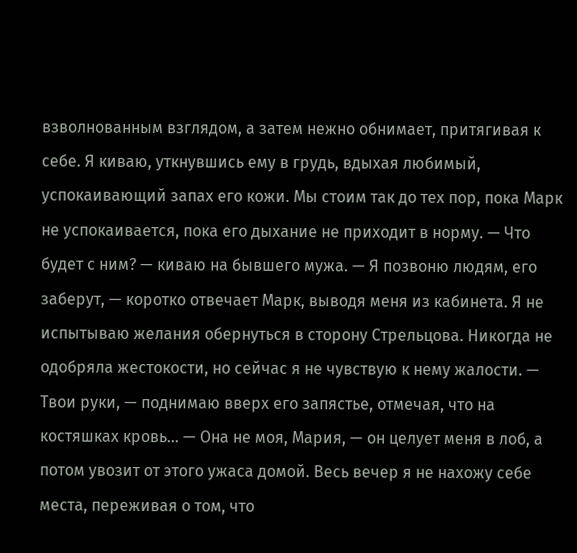взволнованным взглядом, а затем нежно обнимает, притягивая к себе. Я киваю, уткнувшись ему в грудь, вдыхая любимый, успокаивающий запах его кожи. Мы стоим так до тех пор, пока Марк не успокаивается, пока его дыхание не приходит в норму. — Что будет с ним? — киваю на бывшего мужа. — Я позвоню людям, его заберут, — коротко отвечает Марк, выводя меня из кабинета. Я не испытываю желания обернуться в сторону Стрельцова. Никогда не одобряла жестокости, но сейчас я не чувствую к нему жалости. — Твои руки, — поднимаю вверх его запястье, отмечая, что на костяшках кровь… — Она не моя, Мария, — он целует меня в лоб, а потом увозит от этого ужаса домой. Весь вечер я не нахожу себе места, переживая о том, что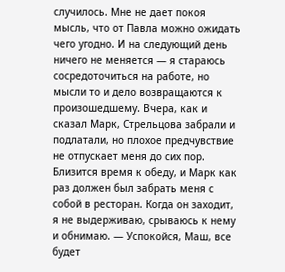случилось. Мне не дает покоя мысль, что от Павла можно ожидать чего угодно. И на следующий день ничего не меняется — я стараюсь сосредоточиться на работе, но мысли то и дело возвращаются к произошедшему. Вчера, как и сказал Марк, Стрельцова забрали и подлатали, но плохое предчувствие не отпускает меня до сих пор. Близится время к обеду, и Марк как раз должен был забрать меня с собой в ресторан. Когда он заходит, я не выдерживаю, срываюсь к нему и обнимаю. — Успокойся, Маш, все будет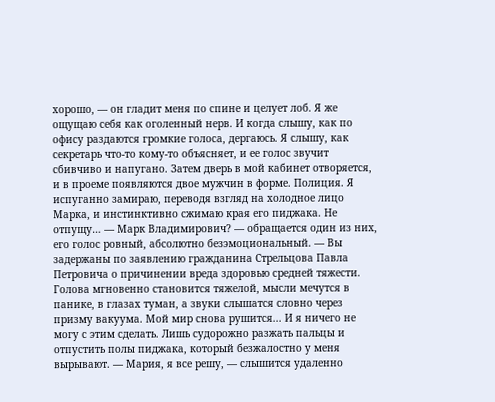хорошо, — он гладит меня по спине и целует лоб. Я же ощущаю себя как оголенный нерв. И когда слышу, как по офису раздаются громкие голоса, дергаюсь. Я слышу, как секретарь что-то кому-то объясняет, и ее голос звучит сбивчиво и напугано. Затем дверь в мой кабинет отворяется, и в проеме появляются двое мужчин в форме. Полиция. Я испуганно замираю, переводя взгляд на холодное лицо Марка, и инстинктивно сжимаю края его пиджака. Не отпущу… — Марк Владимирович? — обращается один из них, его голос ровный, абсолютно безэмоциональный. — Вы задержаны по заявлению гражданина Стрельцова Павла Петровича о причинении вреда здоровью средней тяжести. Голова мгновенно становится тяжелой, мысли мечутся в панике, в глазах туман, а звуки слышатся словно через призму вакуума. Мой мир снова рушится... И я ничего не могу с этим сделать. Лишь судорожно разжать пальцы и отпустить полы пиджака, который безжалостно у меня вырывают. — Мария, я все решу, — слышится удаленно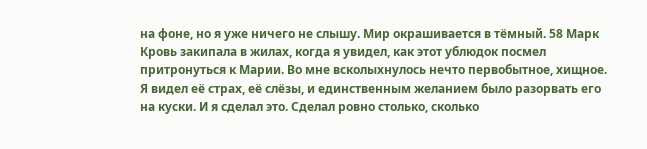на фоне, но я уже ничего не слышу. Мир окрашивается в тёмный. 58 Марк Кровь закипала в жилах, когда я увидел, как этот ублюдок посмел притронуться к Марии. Во мне всколыхнулось нечто первобытное, хищное. Я видел её страх, её слёзы, и единственным желанием было разорвать его на куски. И я сделал это. Сделал ровно столько, сколько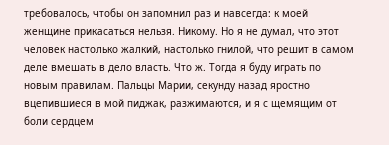требовалось, чтобы он запомнил раз и навсегда: к моей женщине прикасаться нельзя. Никому. Но я не думал, что этот человек настолько жалкий, настолько гнилой, что решит в самом деле вмешать в дело власть. Что ж. Тогда я буду играть по новым правилам. Пальцы Марии, секунду назад яростно вцепившиеся в мой пиджак, разжимаются, и я с щемящим от боли сердцем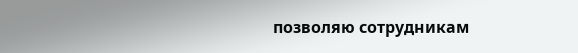позволяю сотрудникам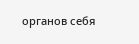органов себя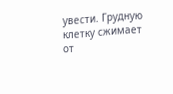увести. Грудную клетку сжимает от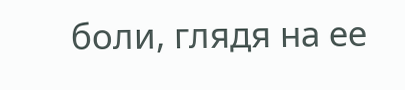боли, глядя на ее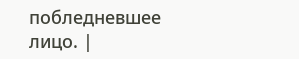побледневшее лицо. |